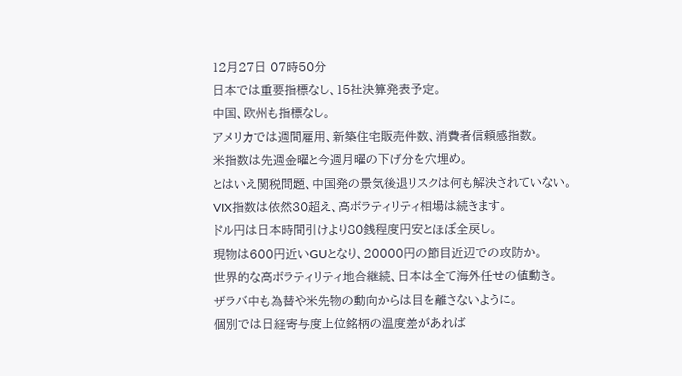12月27日 07時50分
日本では重要指標なし、15社決算発表予定。
中国、欧州も指標なし。
アメリカでは週間雇用、新築住宅販売件数、消費者信頼感指数。
米指数は先週金曜と今週月曜の下げ分を穴埋め。
とはいえ関税問題、中国発の景気後退リスクは何も解決されていない。
VIX指数は依然30超え、高ボラティリティ相場は続きます。
ドル円は日本時間引けより80銭程度円安とほぼ全戻し。
現物は600円近いGUとなり、20000円の節目近辺での攻防か。
世界的な高ボラティリティ地合継続、日本は全て海外任せの値動き。
ザラバ中も為替や米先物の動向からは目を離さないように。
個別では日経寄与度上位銘柄の温度差があれば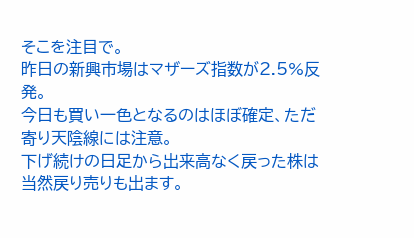そこを注目で。
昨日の新興市場はマザーズ指数が2.5%反発。
今日も買い一色となるのはほぼ確定、ただ寄り天陰線には注意。
下げ続けの日足から出来高なく戻った株は当然戻り売りも出ます。